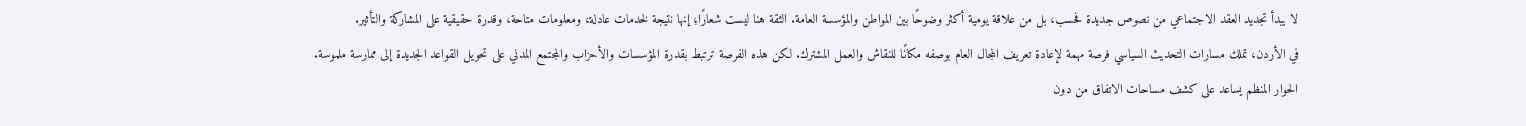لا يبدأ تجديد العقد الاجتماعي من نصوص جديدة فحسب، بل من علاقة يومية أكثر وضوحًا بين المواطن والمؤسسة العامة. الثقة هنا ليست شعارًا؛ إنها نتيجة لخدمات عادلة، ومعلومات متاحة، وقدرة حقيقية على المشاركة والتأثير.
في الأردن، تملك مسارات التحديث السياسي فرصة مهمة لإعادة تعريف المجال العام بوصفه مكانًا للنقاش والعمل المشترك. لكن هذه الفرصة ترتبط بقدرة المؤسسات والأحزاب والمجتمع المدني على تحويل القواعد الجديدة إلى ممارسة ملموسة.
الحوار المنظم يساعد على كشف مساحات الاتفاق من دون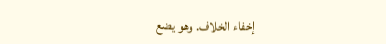إخفاء الخلاف. وهو يضع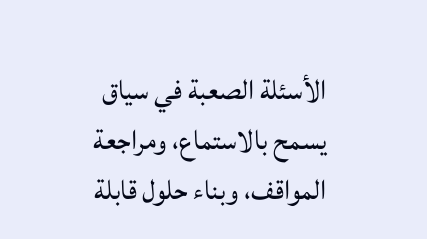الأسئلة الصعبة في سياق يسمح بالاستماع، ومراجعة المواقف، وبناء حلول قابلة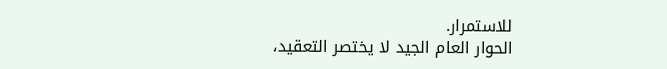للاستمرار.
الحوار العام الجيد لا يختصر التعقيد،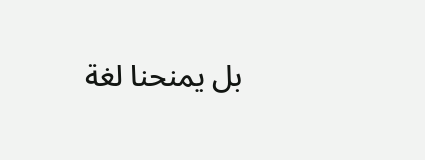بل يمنحنا لغة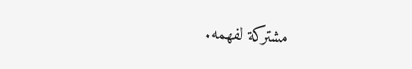مشتركة لفهمه.